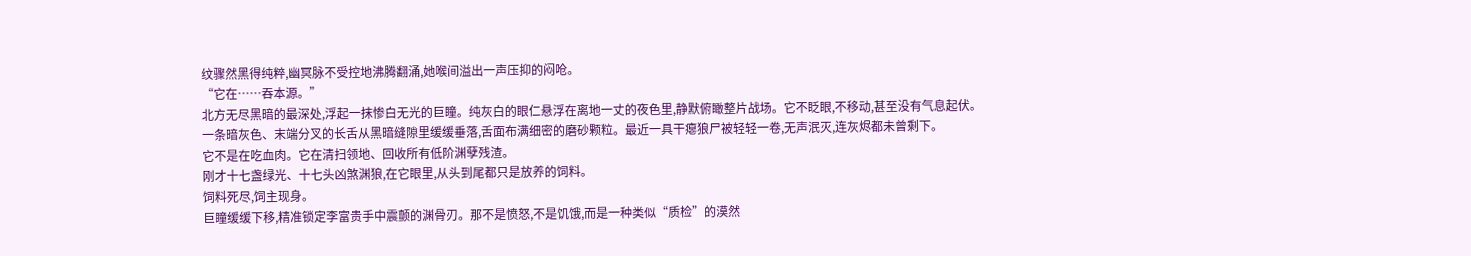纹骤然黑得纯粹,幽冥脉不受控地沸腾翻涌,她喉间溢出一声压抑的闷呛。
“它在……吞本源。”
北方无尽黑暗的最深处,浮起一抹惨白无光的巨瞳。纯灰白的眼仁悬浮在离地一丈的夜色里,静默俯瞰整片战场。它不眨眼,不移动,甚至没有气息起伏。
一条暗灰色、末端分叉的长舌从黑暗缝隙里缓缓垂落,舌面布满细密的磨砂颗粒。最近一具干瘪狼尸被轻轻一卷,无声泯灭,连灰烬都未曾剩下。
它不是在吃血肉。它在清扫领地、回收所有低阶渊孽残渣。
刚才十七盏绿光、十七头凶煞渊狼,在它眼里,从头到尾都只是放养的饲料。
饲料死尽,饲主现身。
巨瞳缓缓下移,精准锁定李富贵手中震颤的渊骨刃。那不是愤怒,不是饥饿,而是一种类似“质检”的漠然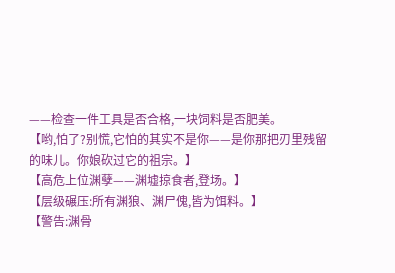——检查一件工具是否合格,一块饲料是否肥美。
【哟,怕了?别慌,它怕的其实不是你——是你那把刃里残留的味儿。你娘砍过它的祖宗。】
【高危上位渊孽——渊墟掠食者,登场。】
【层级碾压:所有渊狼、渊尸傀,皆为饵料。】
【警告:渊骨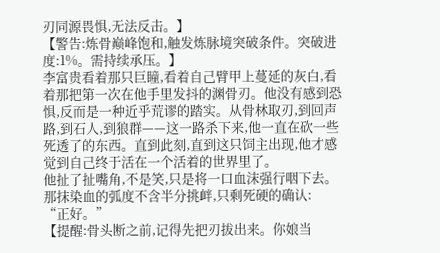刃同源畏惧,无法反击。】
【警告:炼骨巅峰饱和,触发炼脉境突破条件。突破进度:1%。需持续承压。】
李富贵看着那只巨瞳,看着自己臂甲上蔓延的灰白,看着那把第一次在他手里发抖的渊骨刃。他没有感到恐惧,反而是一种近乎荒谬的踏实。从骨林取刃,到回声路,到石人,到狼群——这一路杀下来,他一直在砍一些死透了的东西。直到此刻,直到这只饲主出现,他才感觉到自己终于活在一个活着的世界里了。
他扯了扯嘴角,不是笑,只是将一口血沫强行咽下去。那抹染血的弧度不含半分挑衅,只剩死硬的确认:
“正好。”
【提醒:骨头断之前,记得先把刃拔出来。你娘当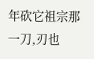年砍它祖宗那一刀,刃也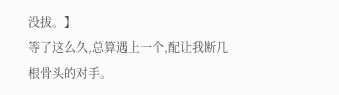没拔。】
等了这么久,总算遇上一个,配让我断几根骨头的对手。